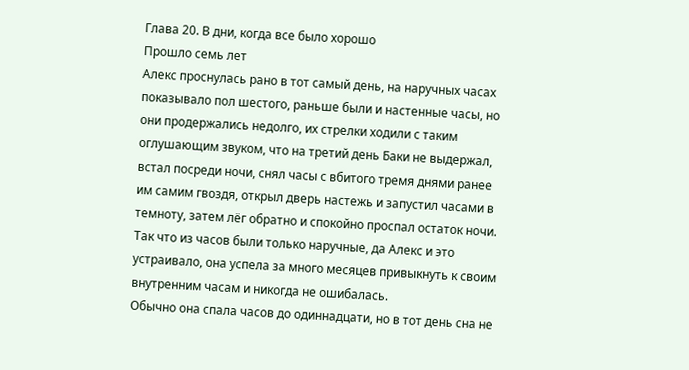Глава 20. В дни, когда все было хорошо
Прошло семь лет
Алекс проснулась рано в тот самый день, на наручных часах показывало пол шестого, раньше были и настенные часы, но они продержались недолго, их стрелки ходили с таким оглушающим звуком, что на третий день Баки не выдержал, встал посреди ночи, снял часы с вбитого тремя днями ранее им самим гвоздя, открыл дверь настежь и запустил часами в темноту, затем лёг обратно и спокойно проспал остаток ночи. Так что из часов были только наручные, да Алекс и это устраивало, она успела за много месяцев привыкнуть к своим внутренним часам и никогда не ошибалась.
Обычно она спала часов до одиннадцати, но в тот день сна не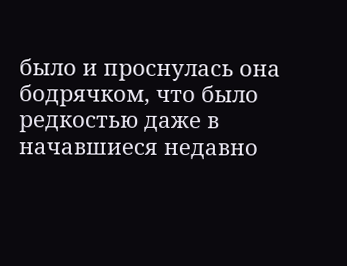было и проснулась она бодрячком, что было редкостью даже в начавшиеся недавно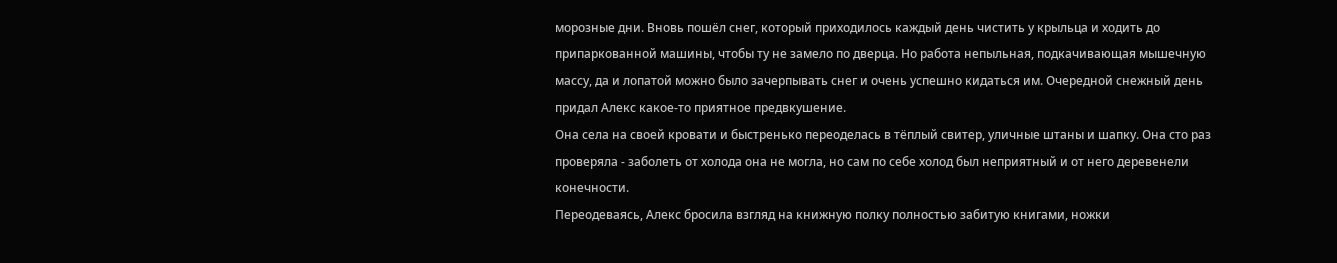морозные дни. Вновь пошёл снег, который приходилось каждый день чистить у крыльца и ходить до припаркованной машины, чтобы ту не замело по дверца. Но работа непыльная, подкачивающая мышечную массу, да и лопатой можно было зачерпывать снег и очень успешно кидаться им. Очередной снежный день придал Алекс какое-то приятное предвкушение.
Она села на своей кровати и быстренько переоделась в тёплый свитер, уличные штаны и шапку. Она сто раз проверяла - заболеть от холода она не могла, но сам по себе холод был неприятный и от него деревенели конечности.
Переодеваясь, Алекс бросила взгляд на книжную полку полностью забитую книгами, ножки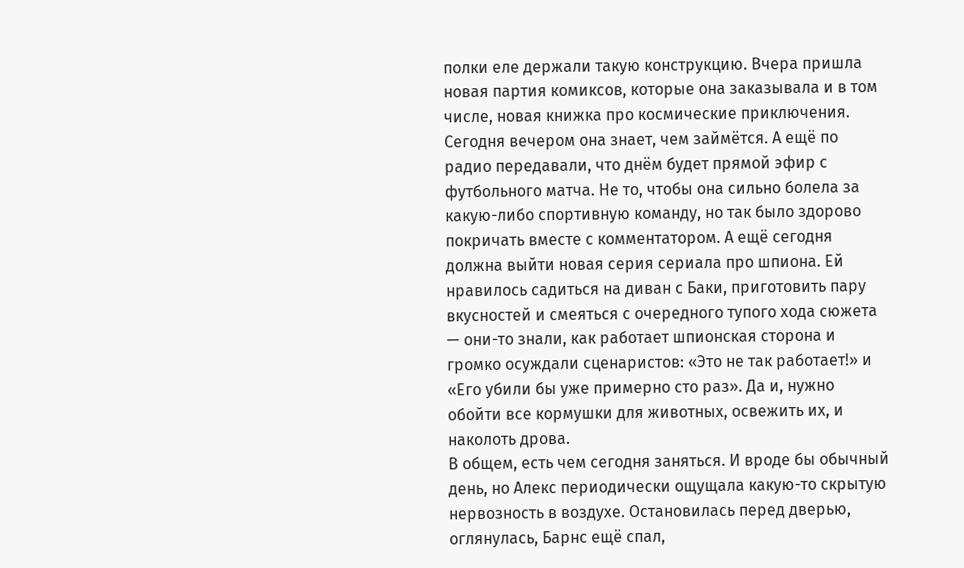полки еле держали такую конструкцию. Вчера пришла новая партия комиксов, которые она заказывала и в том числе, новая книжка про космические приключения. Сегодня вечером она знает, чем займётся. А ещё по радио передавали, что днём будет прямой эфир с футбольного матча. Не то, чтобы она сильно болела за какую-либо спортивную команду, но так было здорово покричать вместе с комментатором. А ещё сегодня должна выйти новая серия сериала про шпиона. Ей нравилось садиться на диван с Баки, приготовить пару вкусностей и смеяться с очередного тупого хода сюжета — они-то знали, как работает шпионская сторона и громко осуждали сценаристов: «Это не так работает!» и «Его убили бы уже примерно сто раз». Да и, нужно обойти все кормушки для животных, освежить их, и наколоть дрова.
В общем, есть чем сегодня заняться. И вроде бы обычный день, но Алекс периодически ощущала какую-то скрытую нервозность в воздухе. Остановилась перед дверью, оглянулась, Барнс ещё спал,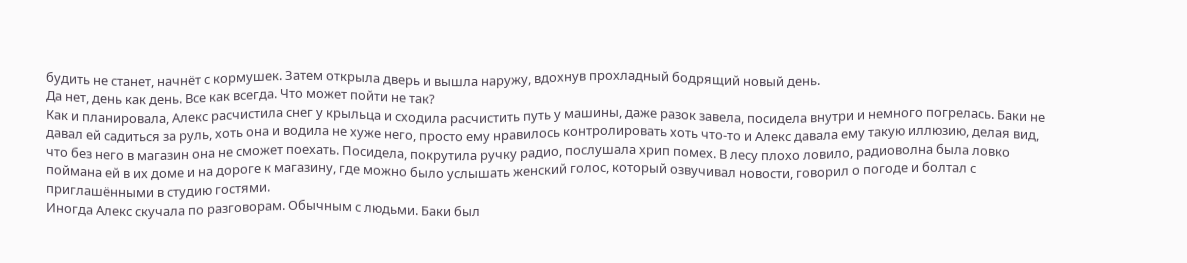будить не станет, начнёт с кормушек. Затем открыла дверь и вышла наружу, вдохнув прохладный бодрящий новый день.
Да нет, день как день. Все как всегда. Что может пойти не так?
Как и планировала, Алекс расчистила снег у крыльца и сходила расчистить путь у машины, даже разок завела, посидела внутри и немного погрелась. Баки не давал ей садиться за руль, хоть она и водила не хуже него, просто ему нравилось контролировать хоть что-то и Алекс давала ему такую иллюзию, делая вид, что без него в магазин она не сможет поехать. Посидела, покрутила ручку радио, послушала хрип помех. В лесу плохо ловило, радиоволна была ловко поймана ей в их доме и на дороге к магазину, где можно было услышать женский голос, который озвучивал новости, говорил о погоде и болтал с приглашёнными в студию гостями.
Иногда Алекс скучала по разговорам. Обычным с людьми. Баки был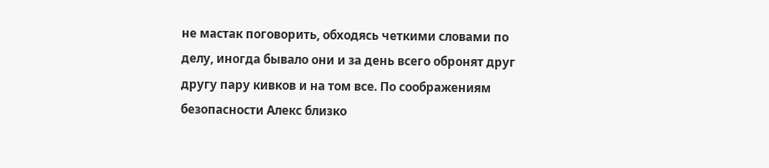не мастак поговорить, обходясь четкими словами по делу, иногда бывало они и за день всего обронят друг другу пару кивков и на том все. По соображениям безопасности Алекс близко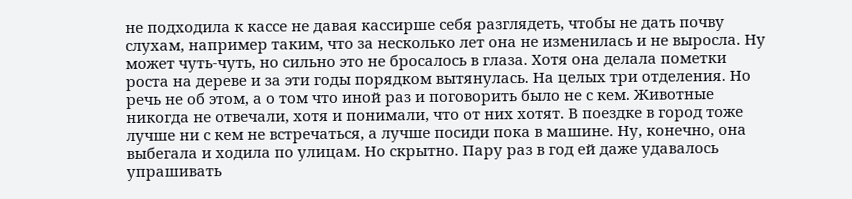не подходила к кассе не давая кассирше себя разглядеть, чтобы не дать почву слухам, например таким, что за несколько лет она не изменилась и не выросла. Ну может чуть-чуть, но сильно это не бросалось в глаза. Хотя она делала пометки роста на дереве и за эти годы порядком вытянулась. На целых три отделения. Но речь не об этом, а о том что иной раз и поговорить было не с кем. Животные никогда не отвечали, хотя и понимали, что от них хотят. В поездке в город тоже лучше ни с кем не встречаться, а лучше посиди пока в машине. Ну, конечно, она выбегала и ходила по улицам. Но скрытно. Пару раз в год ей даже удавалось упрашивать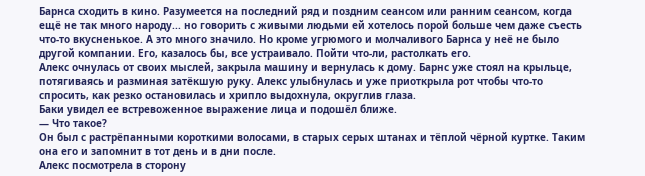Барнса сходить в кино. Разумеется на последний ряд и поздним сеансом или ранним сеансом, когда ещё не так много народу... но говорить с живыми людьми ей хотелось порой больше чем даже съесть что-то вкусненькое. А это много значило. Но кроме угрюмого и молчаливого Барнса у неё не было другой компании. Его, казалось бы, все устраивало. Пойти что-ли, растолкать его.
Алекс очнулась от своих мыслей, закрыла машину и вернулась к дому. Барнс уже стоял на крыльце, потягиваясь и разминая затёкшую руку. Алекс улыбнулась и уже приоткрыла рот чтобы что-то спросить, как резко остановилась и хрипло выдохнула, округлив глаза.
Баки увидел ее встревоженное выражение лица и подошёл ближе.
— Что такое?
Он был с растрёпанными короткими волосами, в старых серых штанах и тёплой чёрной куртке. Таким она его и запомнит в тот день и в дни после.
Алекс посмотрела в сторону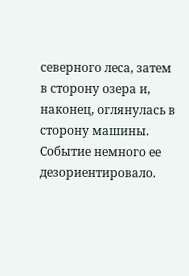северного леса, затем в сторону озера и, наконец, оглянулась в сторону машины. Событие немного ее дезориентировало.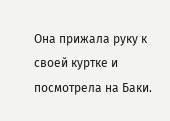Она прижала руку к своей куртке и посмотрела на Баки.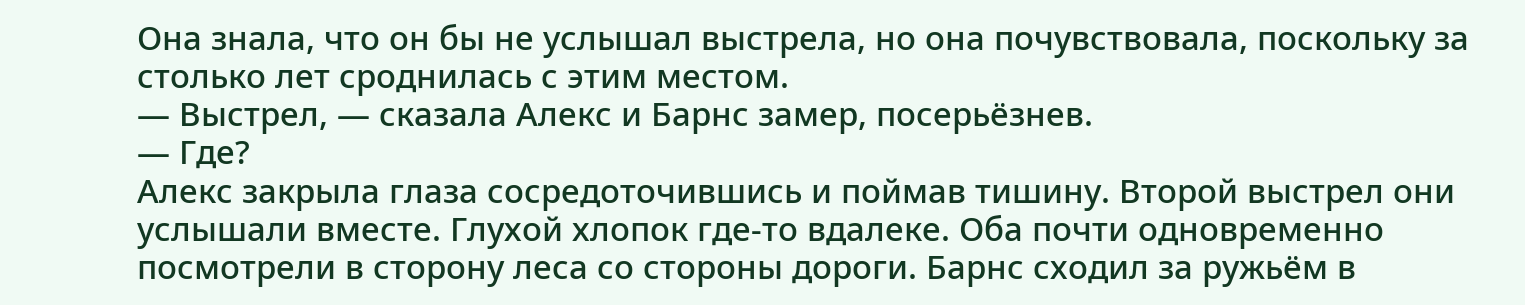Она знала, что он бы не услышал выстрела, но она почувствовала, поскольку за столько лет сроднилась с этим местом.
— Выстрел, — сказала Алекс и Барнс замер, посерьёзнев.
— Где?
Алекс закрыла глаза сосредоточившись и поймав тишину. Второй выстрел они услышали вместе. Глухой хлопок где-то вдалеке. Оба почти одновременно посмотрели в сторону леса со стороны дороги. Барнс сходил за ружьём в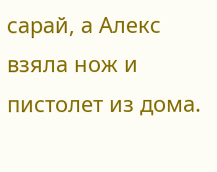сарай, а Алекс взяла нож и пистолет из дома.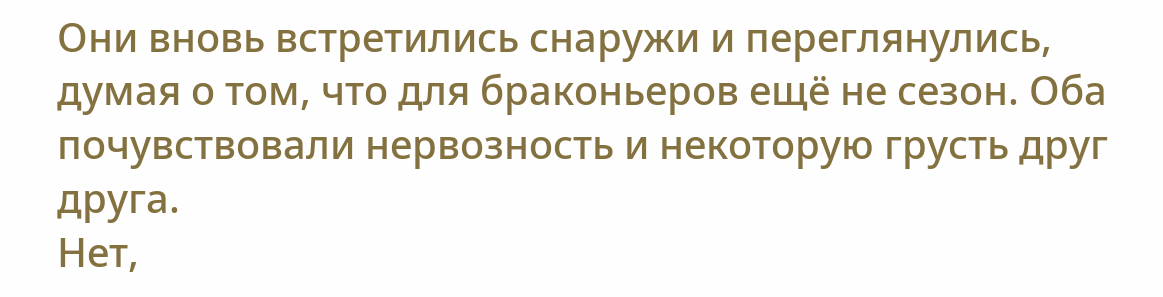Они вновь встретились снаружи и переглянулись, думая о том, что для браконьеров ещё не сезон. Оба почувствовали нервозность и некоторую грусть друг друга.
Нет,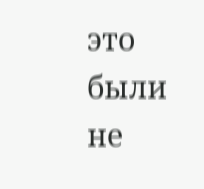это были не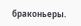браконьеры.